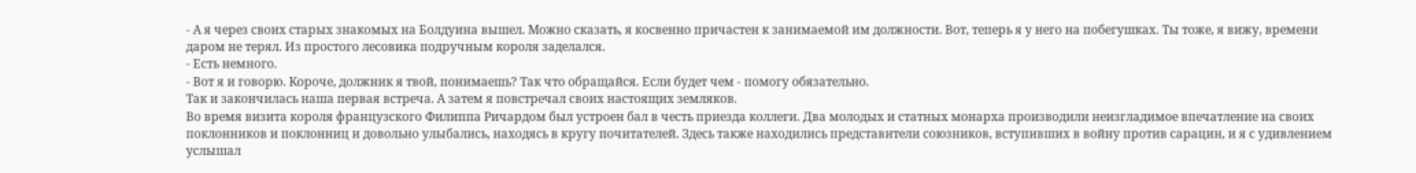- А я через своих старых знакомых на Болдуина вышел. Можно сказать, я косвенно причастен к занимаемой им должности. Вот, теперь я у него на побегушках. Ты тоже, я вижу, времени даром не терял. Из простого лесовика подручным короля заделался.
- Есть немного.
- Вот я и говорю. Короче, должник я твой, понимаешь? Так что обращайся. Если будет чем - помогу обязательно.
Так и закончилась наша первая встреча. А затем я повстречал своих настоящих земляков.
Во время визита короля французского Филиппа Ричардом был устроен бал в честь приезда коллеги. Два молодых и статных монарха производили неизгладимое впечатление на своих поклонников и поклонниц и довольно улыбались, находясь в кругу почитателей. Здесь также находились представители союзников, вступивших в войну против сарацин, и я с удивлением услышал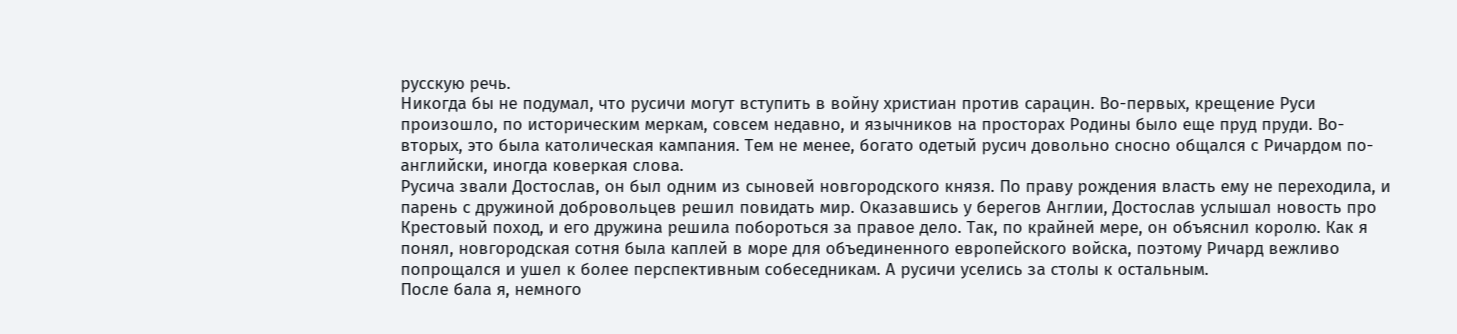русскую речь.
Никогда бы не подумал, что русичи могут вступить в войну христиан против сарацин. Во-первых, крещение Руси произошло, по историческим меркам, совсем недавно, и язычников на просторах Родины было еще пруд пруди. Во-вторых, это была католическая кампания. Тем не менее, богато одетый русич довольно сносно общался с Ричардом по-английски, иногда коверкая слова.
Русича звали Достослав, он был одним из сыновей новгородского князя. По праву рождения власть ему не переходила, и парень с дружиной добровольцев решил повидать мир. Оказавшись у берегов Англии, Достослав услышал новость про Крестовый поход, и его дружина решила побороться за правое дело. Так, по крайней мере, он объяснил королю. Как я понял, новгородская сотня была каплей в море для объединенного европейского войска, поэтому Ричард вежливо попрощался и ушел к более перспективным собеседникам. А русичи уселись за столы к остальным.
После бала я, немного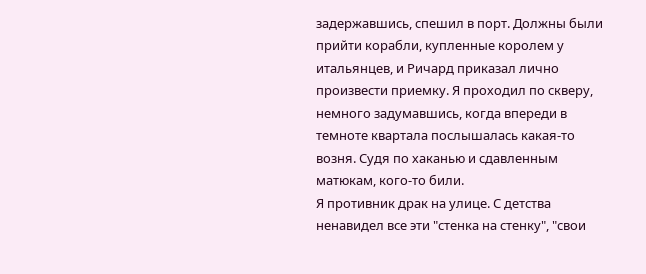задержавшись, спешил в порт. Должны были прийти корабли, купленные королем у итальянцев, и Ричард приказал лично произвести приемку. Я проходил по скверу, немного задумавшись, когда впереди в темноте квартала послышалась какая-то возня. Судя по хаканью и сдавленным матюкам, кого-то били.
Я противник драк на улице. С детства ненавидел все эти "стенка на стенку", "свои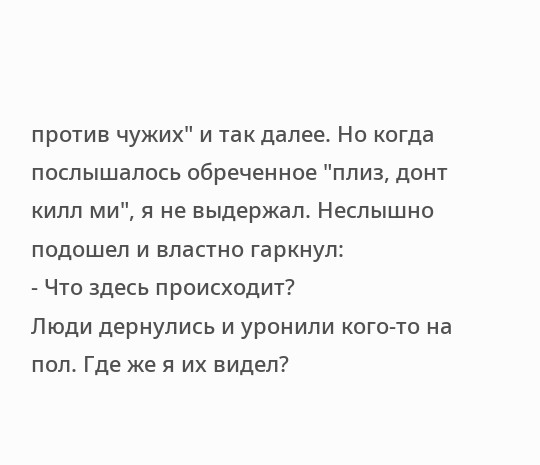против чужих" и так далее. Но когда послышалось обреченное "плиз, донт килл ми", я не выдержал. Неслышно подошел и властно гаркнул:
- Что здесь происходит?
Люди дернулись и уронили кого-то на пол. Где же я их видел?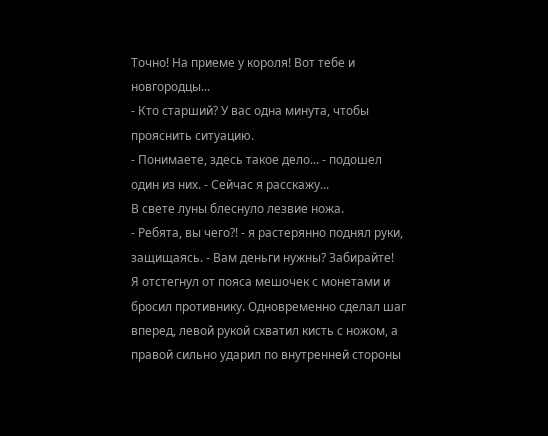Точно! На приеме у короля! Вот тебе и новгородцы...
- Кто старший? У вас одна минута, чтобы прояснить ситуацию.
- Понимаете, здесь такое дело... - подошел один из них. - Сейчас я расскажу...
В свете луны блеснуло лезвие ножа.
- Ребята, вы чего?! - я растерянно поднял руки, защищаясь. - Вам деньги нужны? Забирайте!
Я отстегнул от пояса мешочек с монетами и бросил противнику. Одновременно сделал шаг вперед, левой рукой схватил кисть с ножом, а правой сильно ударил по внутренней стороны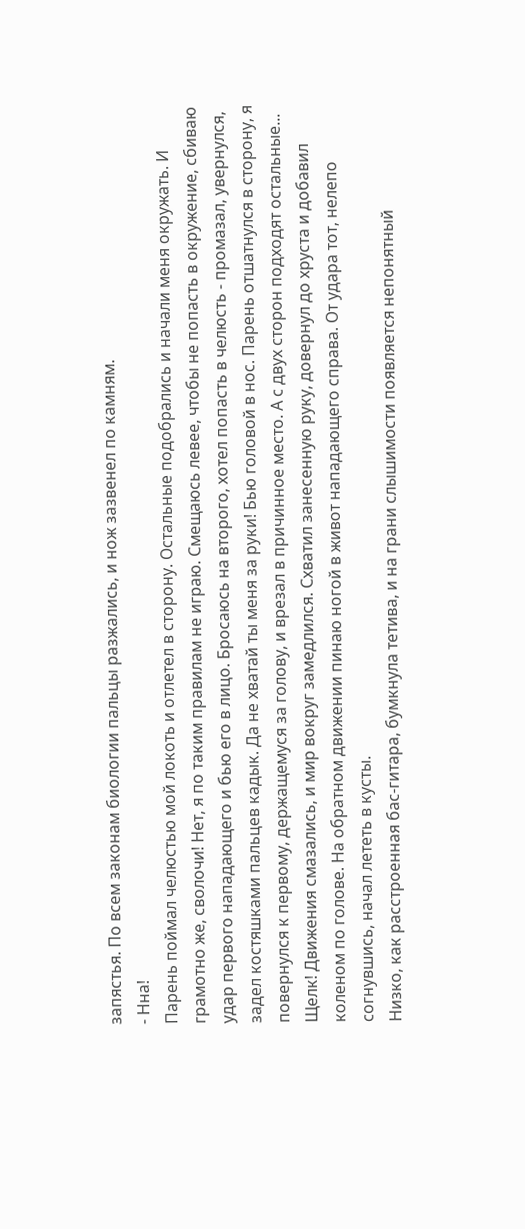запястья. По всем законам биологии пальцы разжались, и нож зазвенел по камням.
- Нна!
Парень поймал челюстью мой локоть и отлетел в сторону. Остальные подобрались и начали меня окружать. И грамотно же, сволочи! Нет, я по таким правилам не играю. Смещаюсь левее, чтобы не попасть в окружение, сбиваю удар первого нападающего и бью его в лицо. Бросаюсь на второго, хотел попасть в челюсть - промазал, увернулся, задел костяшками пальцев кадык. Да не хватай ты меня за руки! Бью головой в нос. Парень отшатнулся в сторону, я повернулся к первому, держащемуся за голову, и врезал в причинное место. А с двух сторон подходят остальные...
Щелк! Движения смазались, и мир вокруг замедлился. Схватил занесенную руку, довернул до хруста и добавил коленом по голове. На обратном движении пинаю ногой в живот нападающего справа. От удара тот, нелепо согнувшись, начал лететь в кусты.
Низко, как расстроенная бас-гитара, бумкнула тетива, и на грани слышимости появляется непонятный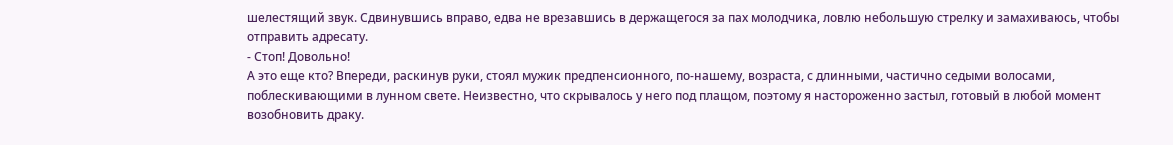шелестящий звук. Сдвинувшись вправо, едва не врезавшись в держащегося за пах молодчика, ловлю небольшую стрелку и замахиваюсь, чтобы отправить адресату.
- Стоп! Довольно!
А это еще кто? Впереди, раскинув руки, стоял мужик предпенсионного, по-нашему, возраста, с длинными, частично седыми волосами, поблескивающими в лунном свете. Неизвестно, что скрывалось у него под плащом, поэтому я настороженно застыл, готовый в любой момент возобновить драку.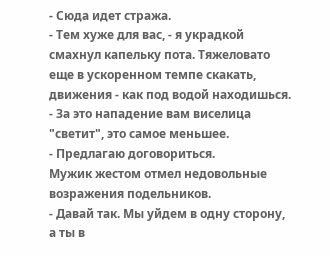- Сюда идет стража.
- Тем хуже для вас, - я украдкой смахнул капельку пота. Тяжеловато еще в ускоренном темпе скакать, движения - как под водой находишься. - За это нападение вам виселица "светит", это самое меньшее.
- Предлагаю договориться.
Мужик жестом отмел недовольные возражения подельников.
- Давай так. Мы уйдем в одну сторону, а ты в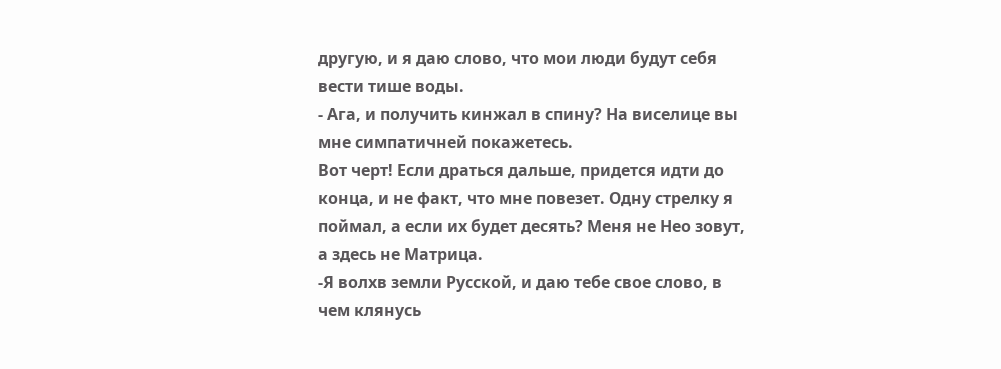другую, и я даю слово, что мои люди будут себя вести тише воды.
- Ага, и получить кинжал в спину? На виселице вы мне симпатичней покажетесь.
Вот черт! Если драться дальше, придется идти до конца, и не факт, что мне повезет. Одну стрелку я поймал, а если их будет десять? Меня не Нео зовут, а здесь не Матрица.
-Я волхв земли Русской, и даю тебе свое слово, в чем клянусь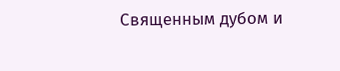Священным дубом и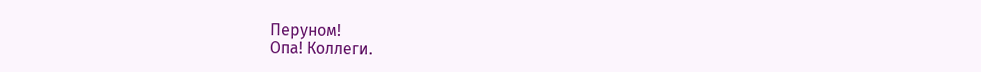Перуном!
Опа! Коллеги.